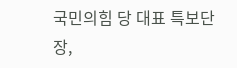국민의힘 당 대표 특보단장,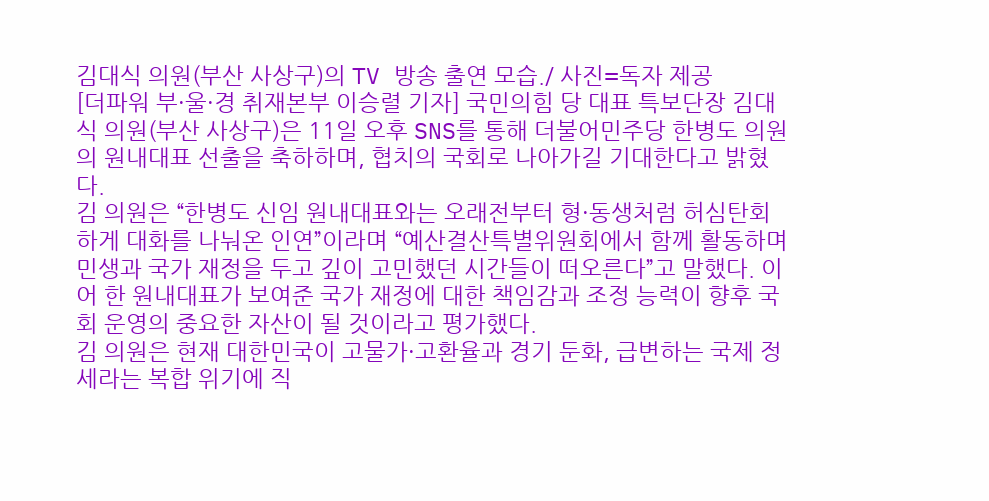김대식 의원(부산 사상구)의 TV 방송 출연 모습./ 사진=독자 제공
[더파워 부·울·경 취재본부 이승렬 기자] 국민의힘 당 대표 특보단장 김대식 의원(부산 사상구)은 11일 오후 SNS를 통해 더불어민주당 한병도 의원의 원내대표 선출을 축하하며, 협치의 국회로 나아가길 기대한다고 밝혔다.
김 의원은 “한병도 신임 원내대표와는 오래전부터 형·동생처럼 허심탄회하게 대화를 나눠온 인연”이라며 “예산결산특별위원회에서 함께 활동하며 민생과 국가 재정을 두고 깊이 고민했던 시간들이 떠오른다”고 말했다. 이어 한 원내대표가 보여준 국가 재정에 대한 책임감과 조정 능력이 향후 국회 운영의 중요한 자산이 될 것이라고 평가했다.
김 의원은 현재 대한민국이 고물가·고환율과 경기 둔화, 급변하는 국제 정세라는 복합 위기에 직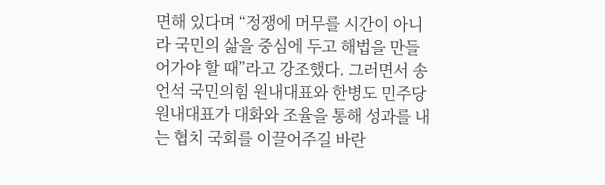면해 있다며 “정쟁에 머무를 시간이 아니라 국민의 삶을 중심에 두고 해법을 만들어가야 할 때”라고 강조했다. 그러면서 송언석 국민의힘 원내대표와 한병도 민주당 원내대표가 대화와 조율을 통해 성과를 내는 협치 국회를 이끌어주길 바란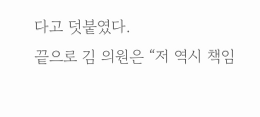다고 덧붙였다.
끝으로 김 의원은 “저 역시 책임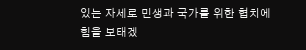있는 자세로 민생과 국가를 위한 협치에 힘을 보태겠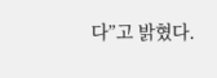다”고 밝혔다.